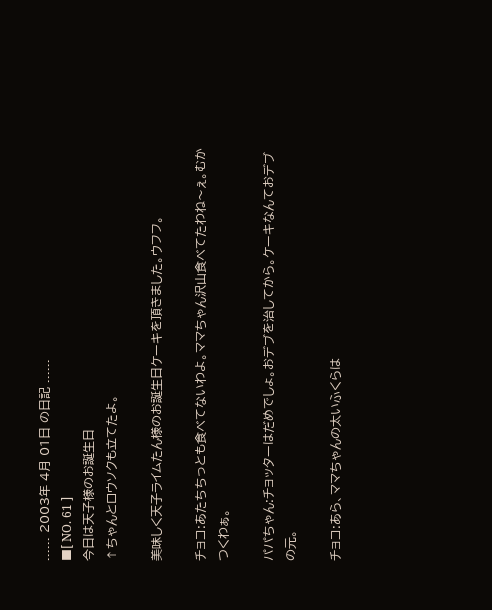...... 2003年 4月 01日 の日記 ......
■[ NO. 61 ]
今日は天子様のお誕生日
↑ちゃんとロウソクも立てたよ。

美味しく天子ライムたん様のお誕生日ケーキを頂きました。ウフフ。

チョコ:あたちちっとも食べてないわよ。ママちゃん沢山食べてたわね〜ぇ。むかつくわぁ。

パパちゃん:チョッターはだめでしょ。おデブを治してから。ケーキなんておデブの元。

チョコ:あら、ママちゃんの太いふくらは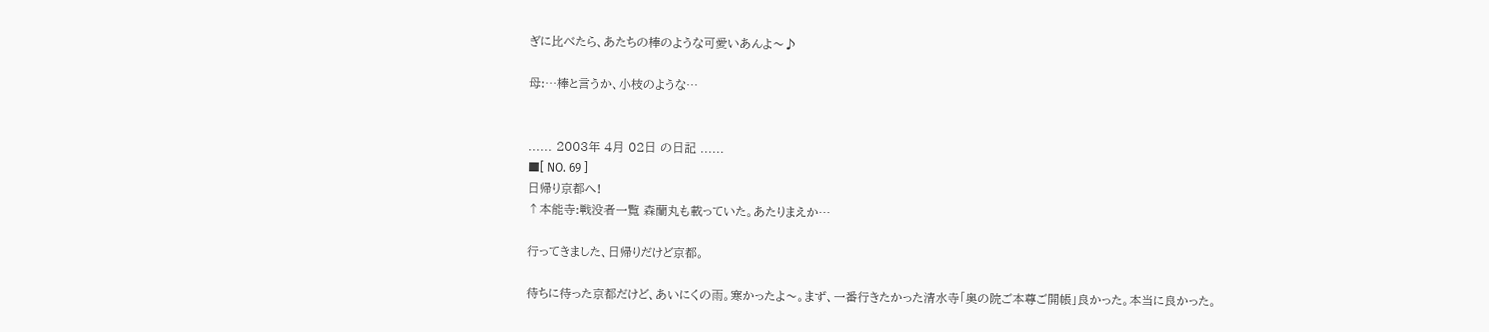ぎに比べたら、あたちの棒のような可愛いあんよ〜♪

母:…棒と言うか、小枝のような…


...... 2003年 4月 02日 の日記 ......
■[ NO. 69 ]
日帰り京都へ!
↑本能寺:戦没者一覧 森蘭丸も載っていた。あたりまえか…

行ってきました、日帰りだけど京都。

待ちに待った京都だけど、あいにくの雨。寒かったよ〜。まず、一番行きたかった清水寺「奥の院ご本尊ご開帳」良かった。本当に良かった。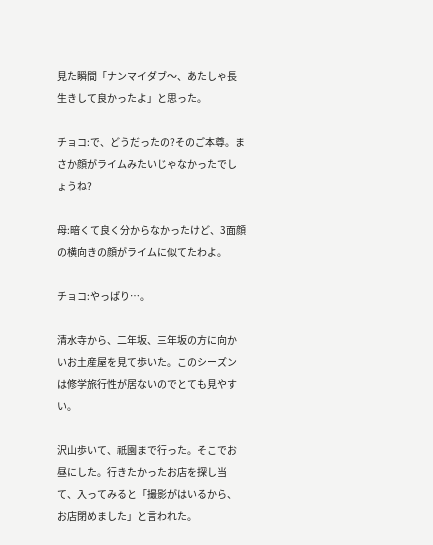見た瞬間「ナンマイダブ〜、あたしゃ長生きして良かったよ」と思った。

チョコ:で、どうだったの?そのご本尊。まさか顔がライムみたいじゃなかったでしょうね?

母:暗くて良く分からなかったけど、3面顔の横向きの顔がライムに似てたわよ。

チョコ:やっぱり…。

清水寺から、二年坂、三年坂の方に向かいお土産屋を見て歩いた。このシーズンは修学旅行性が居ないのでとても見やすい。

沢山歩いて、祇園まで行った。そこでお昼にした。行きたかったお店を探し当て、入ってみると「撮影がはいるから、お店閉めました」と言われた。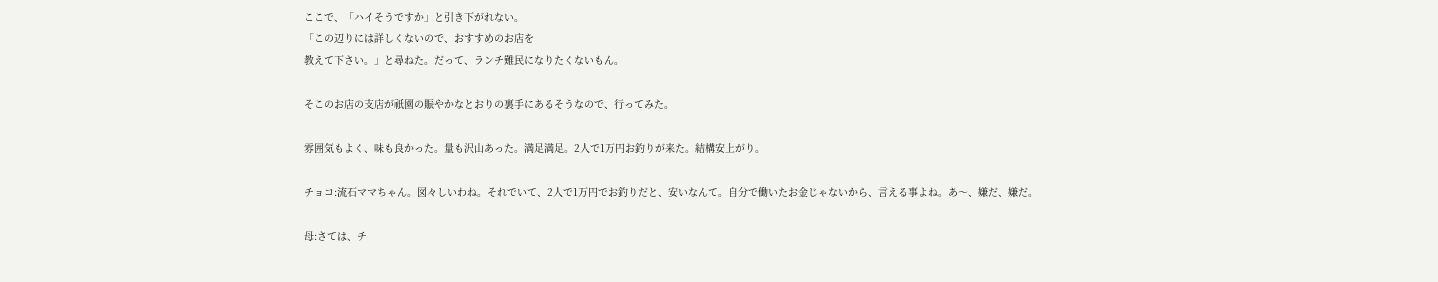ここで、「ハイそうですか」と引き下がれない。
「この辺りには詳しくないので、おすすめのお店を
教えて下さい。」と尋ねた。だって、ランチ難民になりたくないもん。

そこのお店の支店が祇園の賑やかなとおりの裏手にあるそうなので、行ってみた。

雰囲気もよく、味も良かった。量も沢山あった。満足満足。2人で1万円お釣りが来た。結構安上がり。

チョコ:流石ママちゃん。図々しいわね。それでいて、2人で1万円でお釣りだと、安いなんて。自分で働いたお金じゃないから、言える事よね。あ〜、嫌だ、嫌だ。

母:さては、チ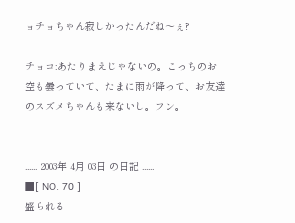ョチョちゃん寂しかったんだね〜ぇ?

チョコ:あたりまえじゃないの。こっちのお空も曇っていて、たまに雨が降って、お友達のスズメちゃんも来ないし。フン。


...... 2003年 4月 03日 の日記 ......
■[ NO. 70 ]
盛られる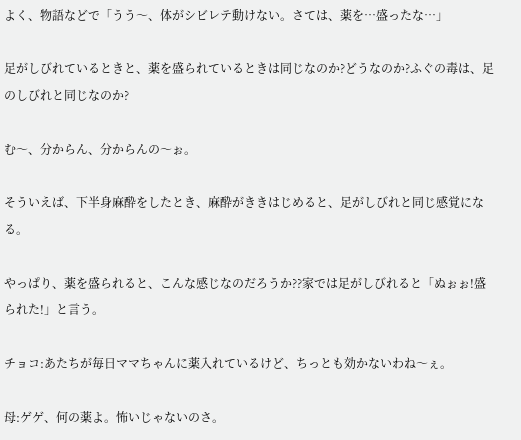よく、物語などで「うう〜、体がシビレテ動けない。さては、薬を…盛ったな…」

足がしびれているときと、薬を盛られているときは同じなのか?どうなのか?ふぐの毒は、足のしびれと同じなのか?

む〜、分からん、分からんの〜ぉ。

そういえば、下半身麻酔をしたとき、麻酔がききはじめると、足がしびれと同じ感覚になる。

やっぱり、薬を盛られると、こんな感じなのだろうか??家では足がしびれると「ぬぉぉ!盛られた!」と言う。

チョコ:あたちが毎日ママちゃんに薬入れているけど、ちっとも効かないわね〜ぇ。

母:ゲゲ、何の薬よ。怖いじゃないのさ。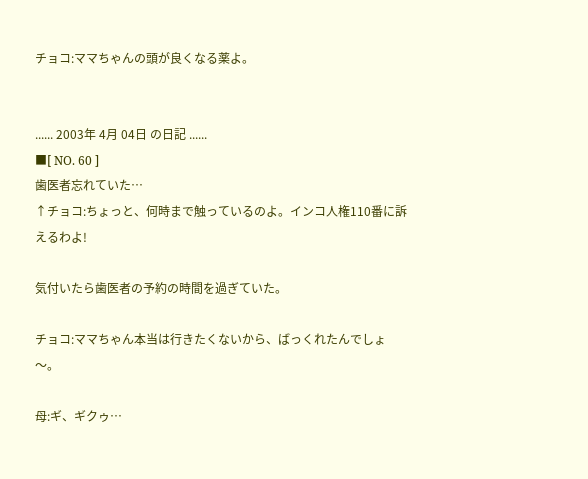チョコ:ママちゃんの頭が良くなる薬よ。


...... 2003年 4月 04日 の日記 ......
■[ NO. 60 ]
歯医者忘れていた…
↑チョコ:ちょっと、何時まで触っているのよ。インコ人権110番に訴えるわよ!

気付いたら歯医者の予約の時間を過ぎていた。

チョコ:ママちゃん本当は行きたくないから、ばっくれたんでしょ〜。

母:ギ、ギクゥ…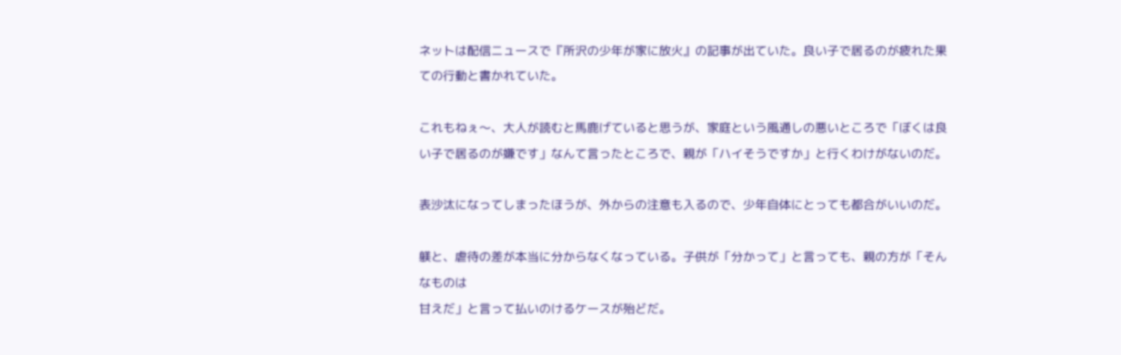ネットは配信ニュースで『所沢の少年が家に放火』の記事が出ていた。良い子で居るのが疲れた果ての行動と書かれていた。

これもねぇ〜、大人が読むと馬鹿げていると思うが、家庭という風通しの悪いところで「ぼくは良い子で居るのが嫌です」なんて言ったところで、親が「ハイそうですか」と行くわけがないのだ。

表沙汰になってしまったほうが、外からの注意も入るので、少年自体にとっても都合がいいのだ。

躾と、虐待の差が本当に分からなくなっている。子供が「分かって」と言っても、親の方が「そんなものは
甘えだ」と言って払いのけるケースが殆どだ。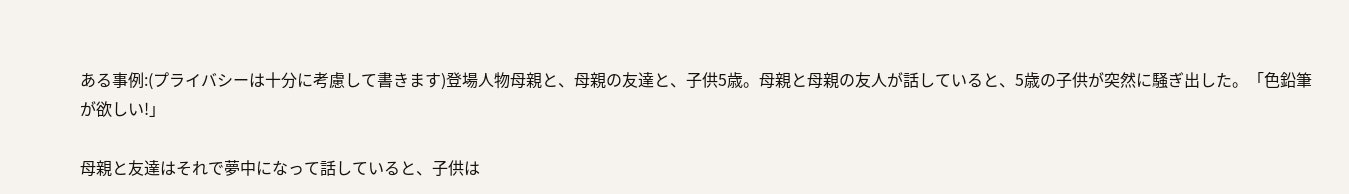ある事例:(プライバシーは十分に考慮して書きます)登場人物母親と、母親の友達と、子供5歳。母親と母親の友人が話していると、5歳の子供が突然に騒ぎ出した。「色鉛筆が欲しい!」

母親と友達はそれで夢中になって話していると、子供は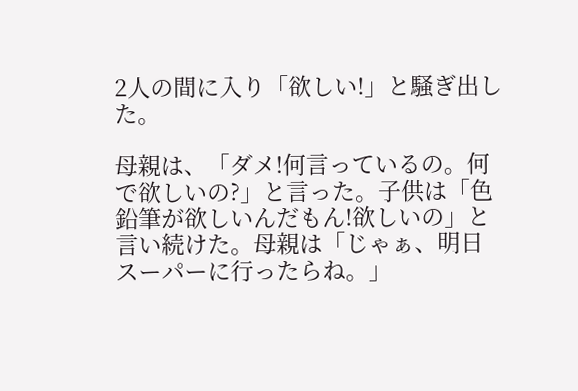2人の間に入り「欲しい!」と騒ぎ出した。

母親は、「ダメ!何言っているの。何で欲しいの?」と言った。子供は「色鉛筆が欲しいんだもん!欲しいの」と言い続けた。母親は「じゃぁ、明日スーパーに行ったらね。」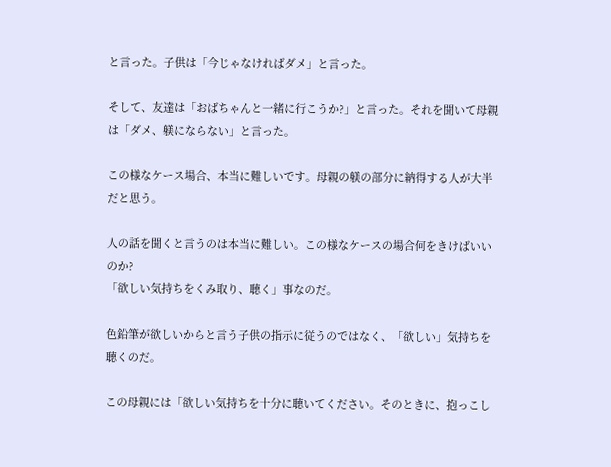と言った。子供は「今じゃなければダメ」と言った。

そして、友達は「おばちゃんと一緒に行こうか?」と言った。それを聞いて母親は「ダメ、躾にならない」と言った。

この様なケース場合、本当に難しいです。母親の躾の部分に納得する人が大半だと思う。

人の話を聞くと言うのは本当に難しい。この様なケースの場合何をきけばいいのか?
「欲しい気持ちをくみ取り、聴く」事なのだ。

色鉛筆が欲しいからと言う子供の指示に従うのではなく、「欲しい」気持ちを聴くのだ。

この母親には「欲しい気持ちを十分に聴いてください。そのときに、抱っこし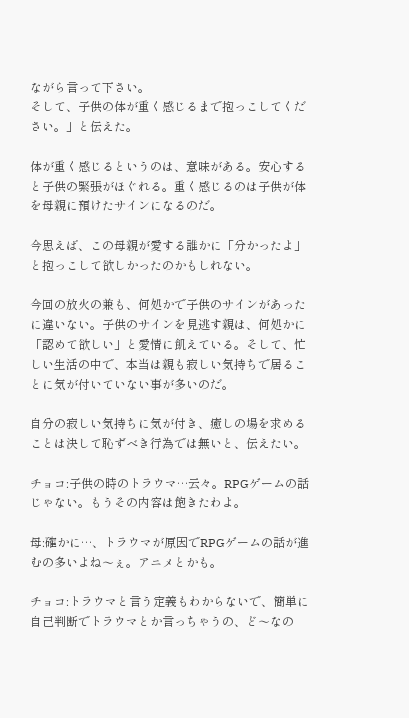ながら言って下さい。
そして、子供の体が重く感じるまで抱っこしてください。」と伝えた。

体が重く感じるというのは、意味がある。安心すると子供の緊張がほぐれる。重く感じるのは子供が体を母親に預けたサインになるのだ。

今思えば、この母親が愛する誰かに「分かったよ」と抱っこして欲しかったのかもしれない。

今回の放火の兼も、何処かで子供のサインがあったに違いない。子供のサインを見逃す親は、何処かに「認めて欲しい」と愛情に飢えている。そして、忙しい生活の中で、本当は親も寂しい気持ちで居ることに気が付いていない事が多いのだ。

自分の寂しい気持ちに気が付き、癒しの場を求めることは決して恥ずべき行為では無いと、伝えたい。

チョコ:子供の時のトラウマ…云々。RPGゲームの話じゃない。もうその内容は飽きたわよ。

母:確かに…、トラウマが原因でRPGゲームの話が進むの多いよね〜ぇ。アニメとかも。

チョコ:トラウマと言う定義もわからないで、簡単に自己判断でトラウマとか言っちゃうの、ど〜なの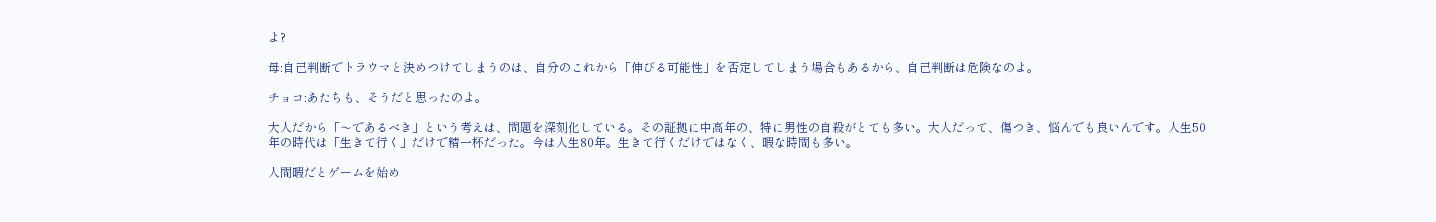よ?

母:自己判断でトラウマと決めつけてしまうのは、自分のこれから「伸びる可能性」を否定してしまう場合もあるから、自己判断は危険なのよ。

チョコ:あたちも、そうだと思ったのよ。

大人だから「〜であるべき」という考えは、問題を深刻化している。その証拠に中高年の、特に男性の自殺がとても多い。大人だって、傷つき、悩んでも良いんです。人生50年の時代は「生きて行く」だけで精一杯だった。今は人生80年。生きて行くだけではなく、暇な時間も多い。

人間暇だとゲームを始め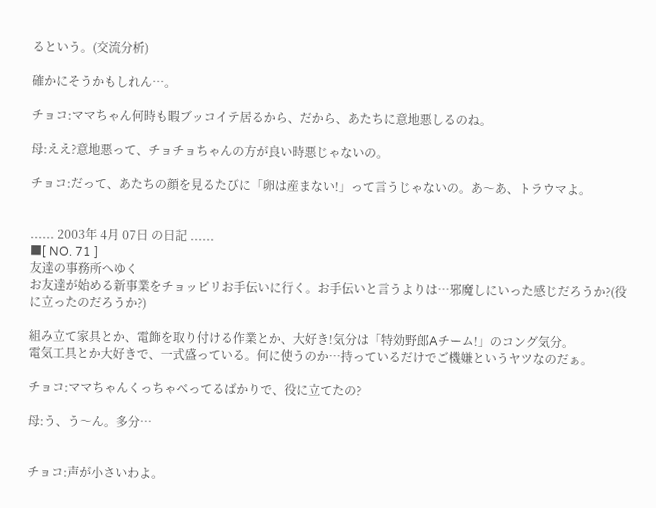るという。(交流分析)

確かにそうかもしれん…。

チョコ:ママちゃん何時も暇ブッコイテ居るから、だから、あたちに意地悪しるのね。

母:ええ?意地悪って、チョチョちゃんの方が良い時悪じゃないの。

チョコ:だって、あたちの顔を見るたびに「卵は産まない!」って言うじゃないの。あ〜あ、トラウマよ。


...... 2003年 4月 07日 の日記 ......
■[ NO. 71 ]
友達の事務所へゆく
お友達が始める新事業をチョッピリお手伝いに行く。お手伝いと言うよりは…邪魔しにいった感じだろうか?(役に立ったのだろうか?)

組み立て家具とか、電飾を取り付ける作業とか、大好き!気分は「特効野郎Aチーム!」のコング気分。
電気工具とか大好きで、一式盛っている。何に使うのか…持っているだけでご機嫌というヤツなのだぁ。

チョコ:ママちゃんくっちゃべってるばかりで、役に立てたの?

母:う、う〜ん。多分…


チョコ:声が小さいわよ。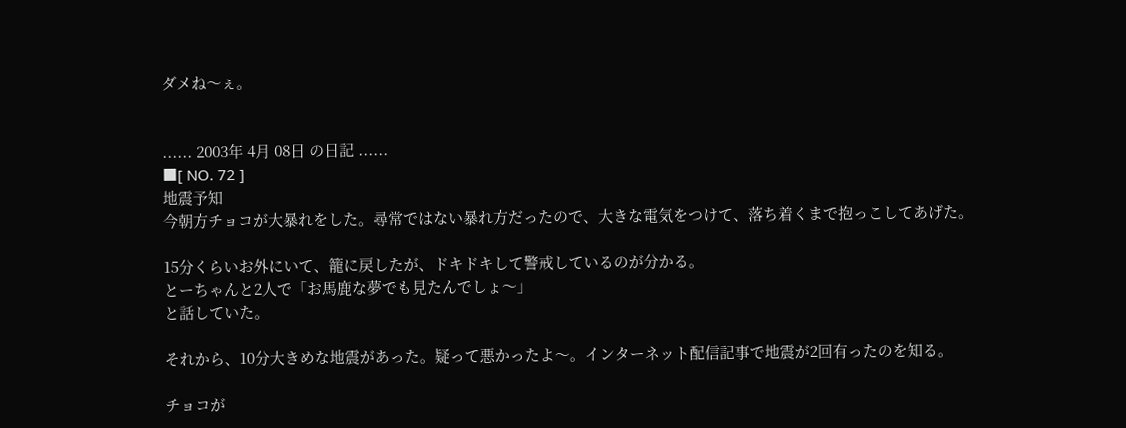ダメね〜ぇ。


...... 2003年 4月 08日 の日記 ......
■[ NO. 72 ]
地震予知
今朝方チョコが大暴れをした。尋常ではない暴れ方だったので、大きな電気をつけて、落ち着くまで抱っこしてあげた。

15分くらいお外にいて、籠に戻したが、ドキドキして警戒しているのが分かる。
とーちゃんと2人で「お馬鹿な夢でも見たんでしょ〜」
と話していた。

それから、10分大きめな地震があった。疑って悪かったよ〜。インターネット配信記事で地震が2回有ったのを知る。

チョコが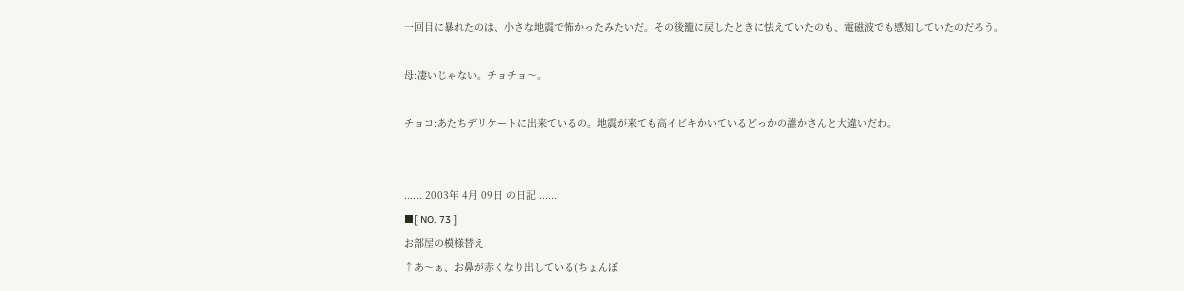一回目に暴れたのは、小さな地震で怖かったみたいだ。その後籠に戻したときに怯えていたのも、電磁波でも感知していたのだろう。

母:凄いじゃない。チョチョ〜。

チョコ:あたちデリケートに出来ているの。地震が来ても高イビキかいているどっかの誰かさんと大違いだわ。


...... 2003年 4月 09日 の日記 ......
■[ NO. 73 ]
お部屋の模様替え
↑あ〜ぁ、お鼻が赤くなり出している(ちょんぼ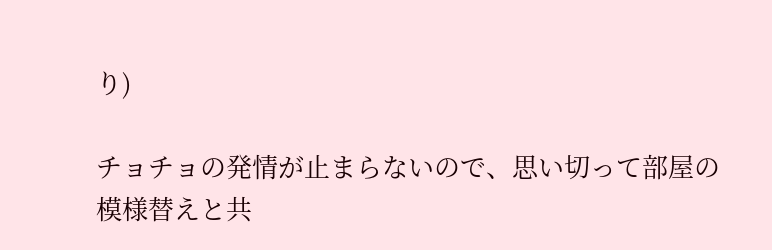り)

チョチョの発情が止まらないので、思い切って部屋の模様替えと共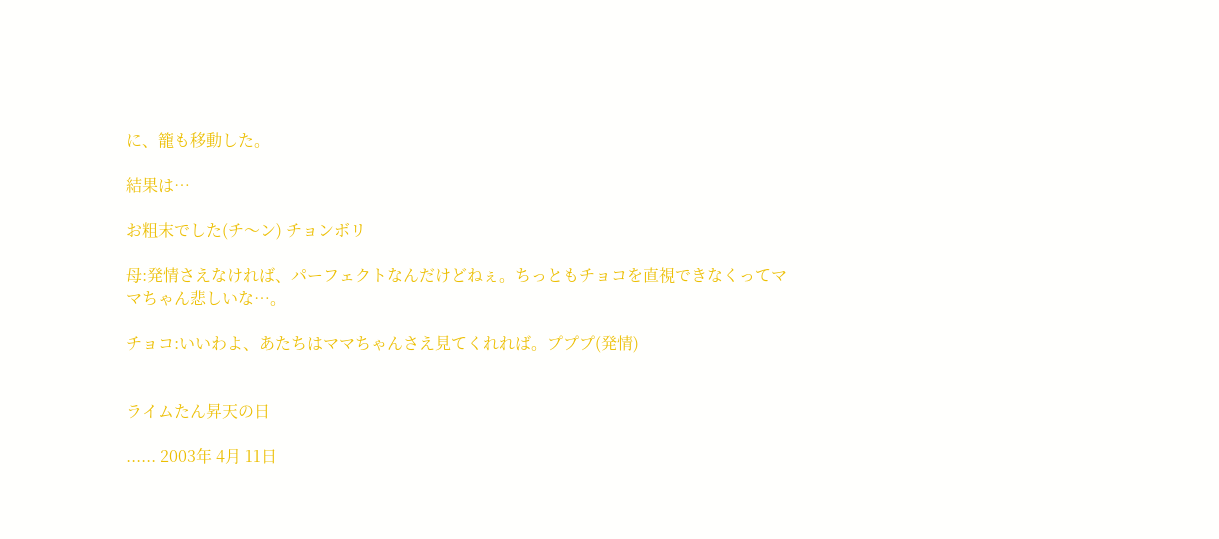に、籠も移動した。

結果は…

お粗末でした(チ〜ン) チョンボリ

母:発情さえなければ、パーフェクトなんだけどねぇ。ちっともチョコを直視できなくってママちゃん悲しいな…。

チョコ:いいわよ、あたちはママちゃんさえ見てくれれば。プププ(発情)


ライムたん昇天の日

...... 2003年 4月 11日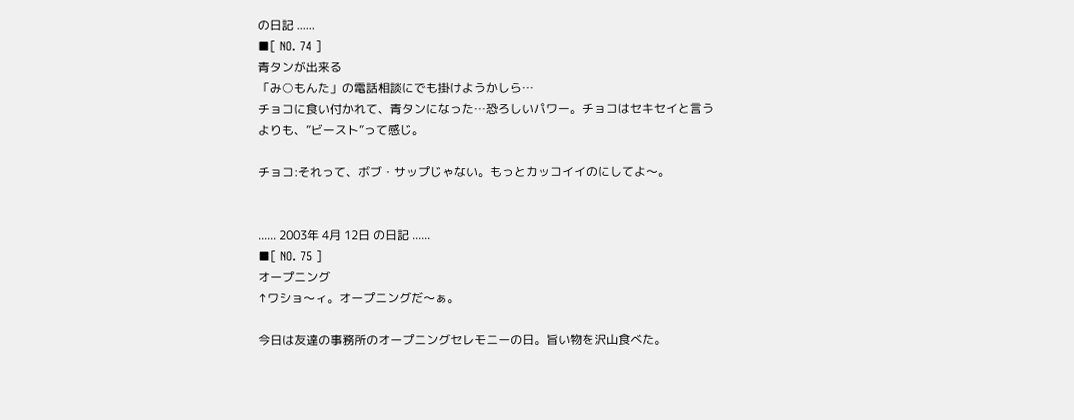の日記 ......
■[ NO. 74 ]
青タンが出来る
「み○もんた」の電話相談にでも掛けようかしら…
チョコに食い付かれて、青タンになった…恐ろしいパワー。チョコはセキセイと言うよりも、”ビースト”って感じ。

チョコ:それって、ボブ・サップじゃない。もっとカッコイイのにしてよ〜。


...... 2003年 4月 12日 の日記 ......
■[ NO. 75 ]
オープニング
↑ワショ〜ィ。オープニングだ〜ぁ。

今日は友達の事務所のオープニングセレモニーの日。旨い物を沢山食べた。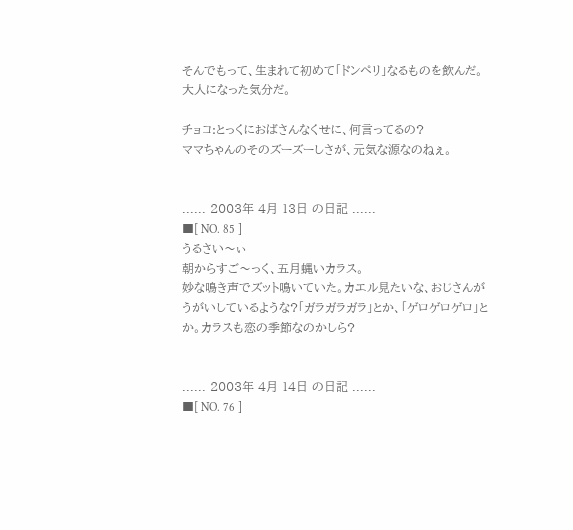そんでもって、生まれて初めて「ドンペリ」なるものを飲んだ。大人になった気分だ。

チョコ:とっくにおばさんなくせに、何言ってるの?
ママちゃんのそのズーズーしさが、元気な源なのねぇ。


...... 2003年 4月 13日 の日記 ......
■[ NO. 85 ]
うるさい〜ぃ
朝からすご〜っく、五月蝿いカラス。
妙な鳴き声でズット鳴いていた。カエル見たいな、おじさんがうがいしているような?「ガラガラガラ」とか、「ゲロゲロゲロ」とか。カラスも恋の季節なのかしら?


...... 2003年 4月 14日 の日記 ......
■[ NO. 76 ]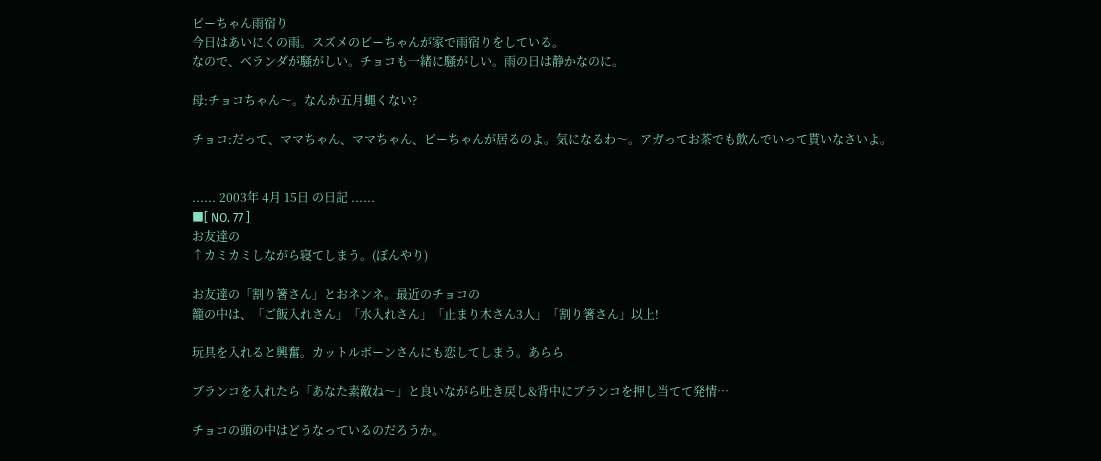ピーちゃん雨宿り
今日はあいにくの雨。スズメのピーちゃんが家で雨宿りをしている。
なので、ベランダが騒がしい。チョコも一緒に騒がしい。雨の日は静かなのに。

母:チョコちゃん〜。なんか五月蝿くない?

チョコ:だって、ママちゃん、ママちゃん、ピーちゃんが居るのよ。気になるわ〜。アガってお茶でも飲んでいって貰いなさいよ。


...... 2003年 4月 15日 の日記 ......
■[ NO. 77 ]
お友達の
↑カミカミしながら寝てしまう。(ぼんやり)

お友達の「割り箸さん」とおネンネ。最近のチョコの
籠の中は、「ご飯入れさん」「水入れさん」「止まり木さん3人」「割り箸さん」以上!

玩具を入れると興奮。カットルボーンさんにも恋してしまう。あらら

ブランコを入れたら「あなた素敵ね〜」と良いながら吐き戻し&背中にブランコを押し当てて発情…

チョコの頭の中はどうなっているのだろうか。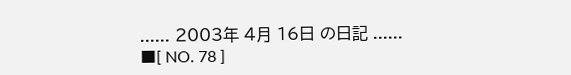...... 2003年 4月 16日 の日記 ......
■[ NO. 78 ]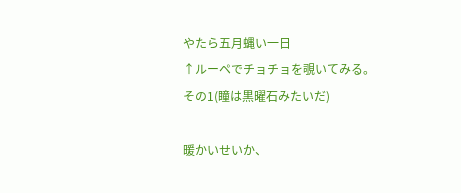やたら五月蝿い一日
↑ルーペでチョチョを覗いてみる。その1(瞳は黒曜石みたいだ)

暖かいせいか、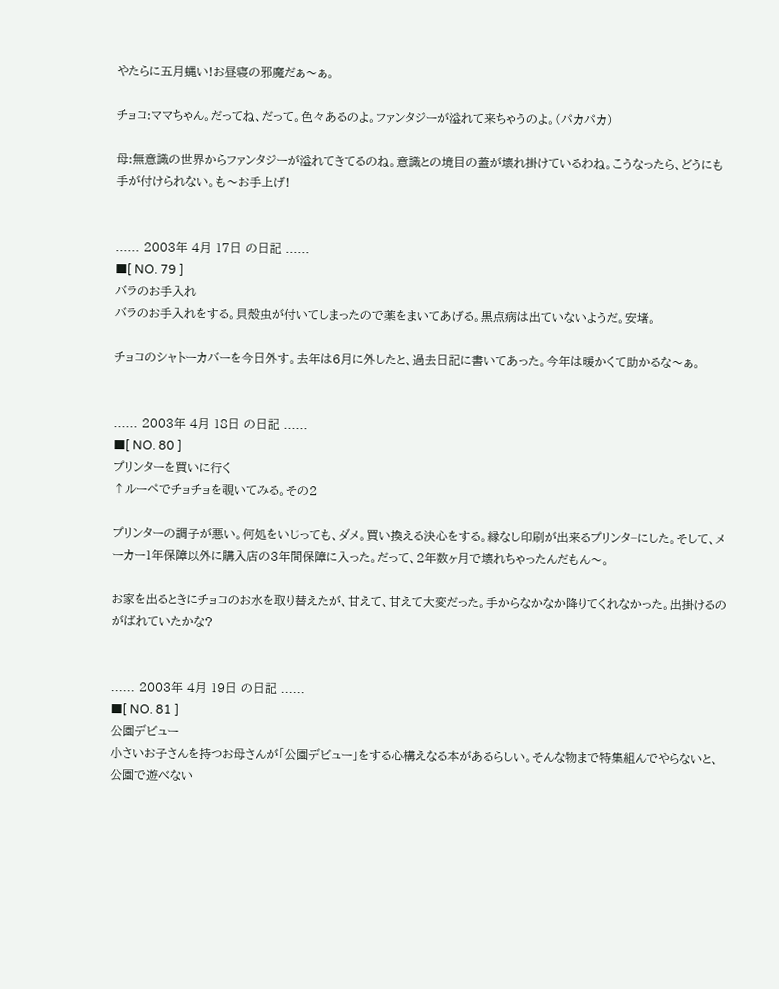やたらに五月蝿い!お昼寝の邪魔だぁ〜ぁ。

チョコ:ママちゃん。だってね、だって。色々あるのよ。ファンタジーが溢れて来ちゃうのよ。(パカパカ)

母:無意識の世界からファンタジーが溢れてきてるのね。意識との境目の蓋が壊れ掛けているわね。こうなったら、どうにも手が付けられない。も〜お手上げ!


...... 2003年 4月 17日 の日記 ......
■[ NO. 79 ]
バラのお手入れ
バラのお手入れをする。貝殻虫が付いてしまったので薬をまいてあげる。黒点病は出ていないようだ。安堵。

チョコのシャトーカバーを今日外す。去年は6月に外したと、過去日記に書いてあった。今年は暖かくて助かるな〜ぁ。


...... 2003年 4月 18日 の日記 ......
■[ NO. 80 ]
プリンターを買いに行く
↑ルーペでチョチョを覗いてみる。その2

プリンターの調子が悪い。何処をいじっても、ダメ。買い換える決心をする。縁なし印刷が出来るプリンタ−にした。そして、メーカー1年保障以外に購入店の3年間保障に入った。だって、2年数ヶ月で壊れちゃったんだもん〜。

お家を出るときにチョコのお水を取り替えたが、甘えて、甘えて大変だった。手からなかなか降りてくれなかった。出掛けるのがばれていたかな?


...... 2003年 4月 19日 の日記 ......
■[ NO. 81 ]
公園デビュー
小さいお子さんを持つお母さんが「公園デビュー」をする心構えなる本があるらしい。そんな物まで特集組んでやらないと、公園で遊べない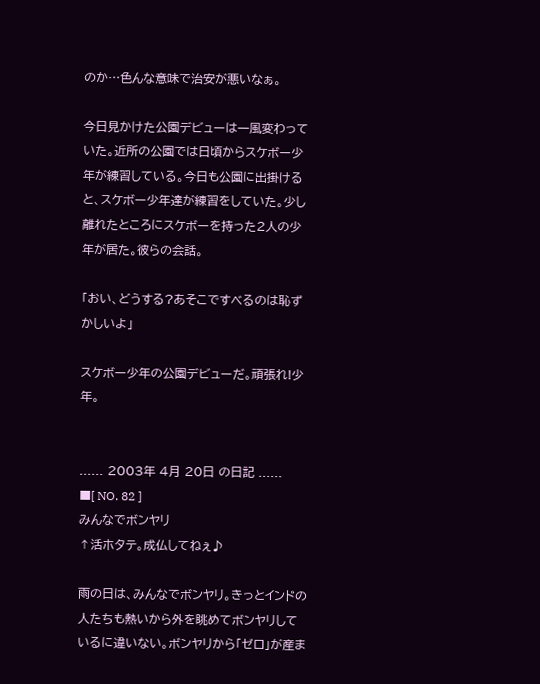のか…色んな意味で治安が悪いなぁ。

今日見かけた公園デビューは一風変わっていた。近所の公園では日頃からスケボー少年が練習している。今日も公園に出掛けると、スケボー少年達が練習をしていた。少し離れたところにスケボーを持った2人の少年が居た。彼らの会話。

「おい、どうする?あそこですべるのは恥ずかしいよ」

スケボー少年の公園デビューだ。頑張れ!少年。


...... 2003年 4月 20日 の日記 ......
■[ NO. 82 ]
みんなでボンヤリ
↑活ホタテ。成仏してねぇ♪

雨の日は、みんなでボンヤリ。きっとインドの人たちも熱いから外を眺めてボンヤリしているに違いない。ボンヤリから「ゼロ」が産ま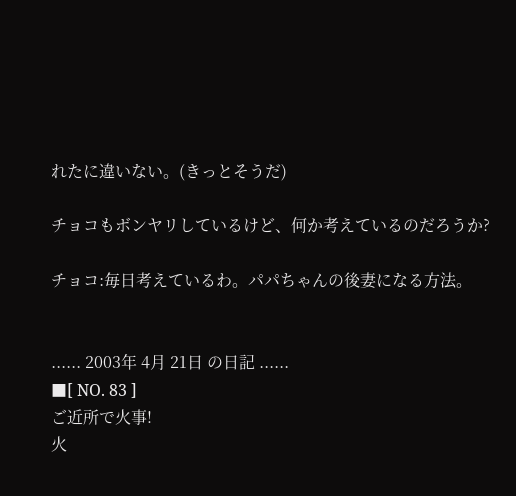れたに違いない。(きっとそうだ)

チョコもボンヤリしているけど、何か考えているのだろうか?

チョコ:毎日考えているわ。パパちゃんの後妻になる方法。


...... 2003年 4月 21日 の日記 ......
■[ NO. 83 ]
ご近所で火事!
火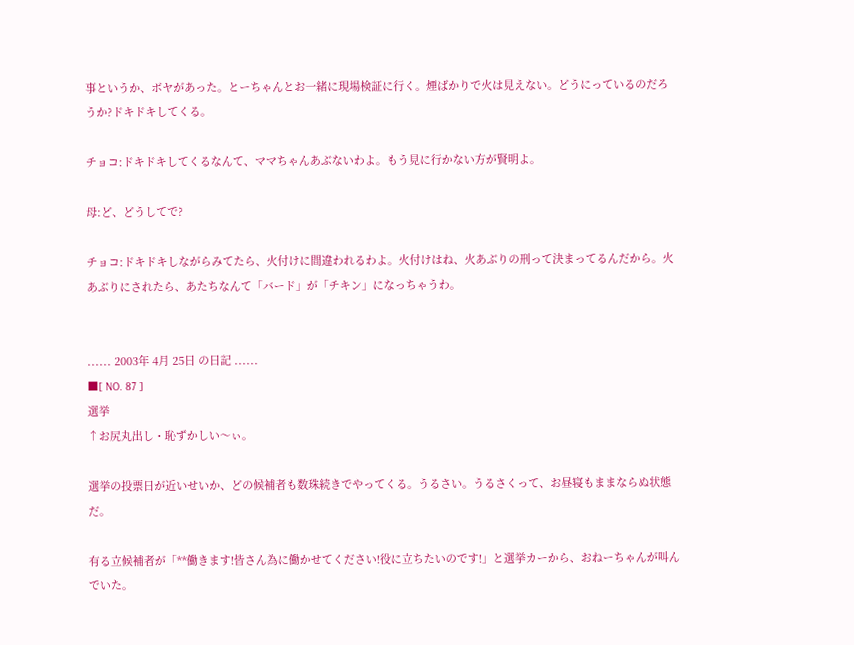事というか、ボヤがあった。とーちゃんとお一緒に現場検証に行く。煙ばかりで火は見えない。どうにっているのだろうか?ドキドキしてくる。

チョコ:ドキドキしてくるなんて、ママちゃんあぶないわよ。もう見に行かない方が賢明よ。

母:ど、どうしてで?

チョコ:ドキドキしながらみてたら、火付けに間違われるわよ。火付けはね、火あぶりの刑って決まってるんだから。火あぶりにされたら、あたちなんて「バード」が「チキン」になっちゃうわ。


...... 2003年 4月 25日 の日記 ......
■[ NO. 87 ]
選挙
↑お尻丸出し・恥ずかしい〜ぃ。

選挙の投票日が近いせいか、どの候補者も数珠続きでやってくる。うるさい。うるさくって、お昼寝もままならぬ状態だ。

有る立候補者が「**働きます!皆さん為に働かせてください!役に立ちたいのです!」と選挙カーから、おねーちゃんが叫んでいた。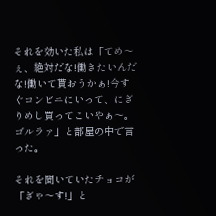それを効いた私は「てめ〜ぇ、絶対だな!働きたいんだな!働いて貰おうかぁ!今すぐコンビニにいって、にぎりめし買ってこいやぁ〜。ゴルラァ」と部屋の中で言った。

それを聞いていたチョコが「ぎゃ〜す!」と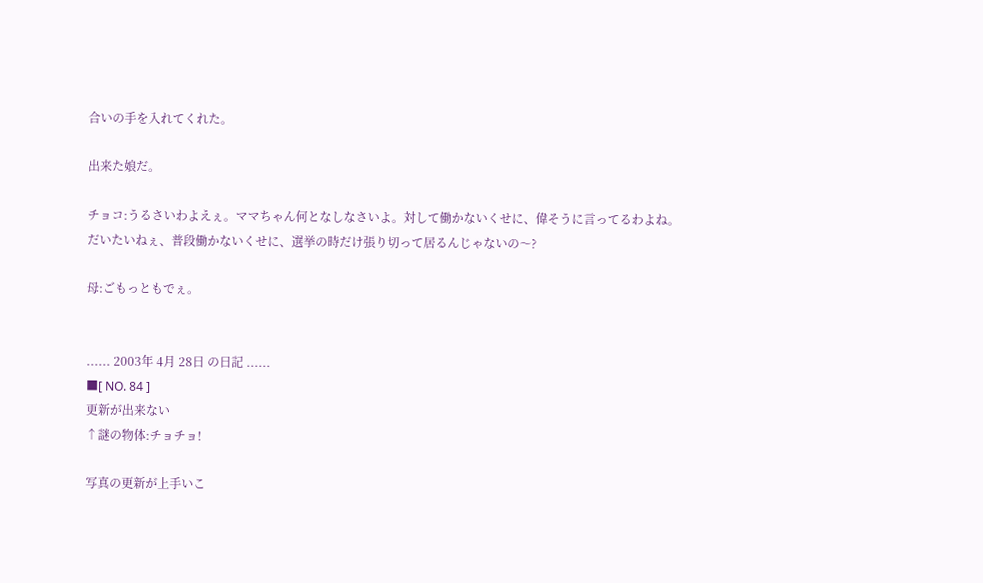合いの手を入れてくれた。

出来た娘だ。

チョコ:うるさいわよえぇ。ママちゃん何となしなさいよ。対して働かないくせに、偉そうに言ってるわよね。だいたいねぇ、普段働かないくせに、選挙の時だけ張り切って居るんじゃないの〜?

母:ごもっともでぇ。


...... 2003年 4月 28日 の日記 ......
■[ NO. 84 ]
更新が出来ない
↑謎の物体:チョチョ!

写真の更新が上手いこ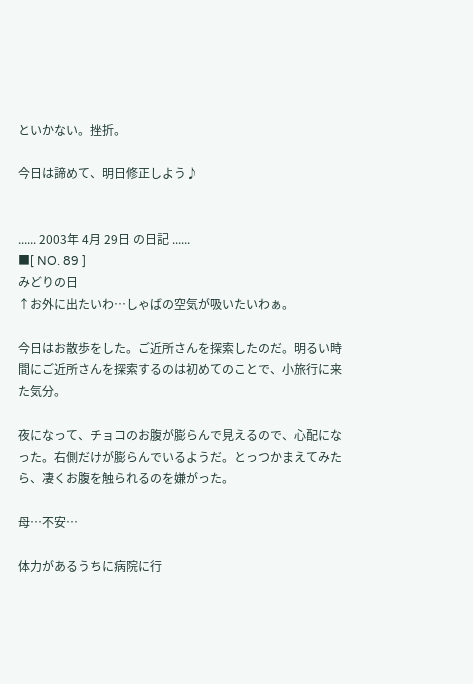といかない。挫折。

今日は諦めて、明日修正しよう♪


...... 2003年 4月 29日 の日記 ......
■[ NO. 89 ]
みどりの日
↑お外に出たいわ…しゃばの空気が吸いたいわぁ。

今日はお散歩をした。ご近所さんを探索したのだ。明るい時間にご近所さんを探索するのは初めてのことで、小旅行に来た気分。

夜になって、チョコのお腹が膨らんで見えるので、心配になった。右側だけが膨らんでいるようだ。とっつかまえてみたら、凄くお腹を触られるのを嫌がった。

母…不安…

体力があるうちに病院に行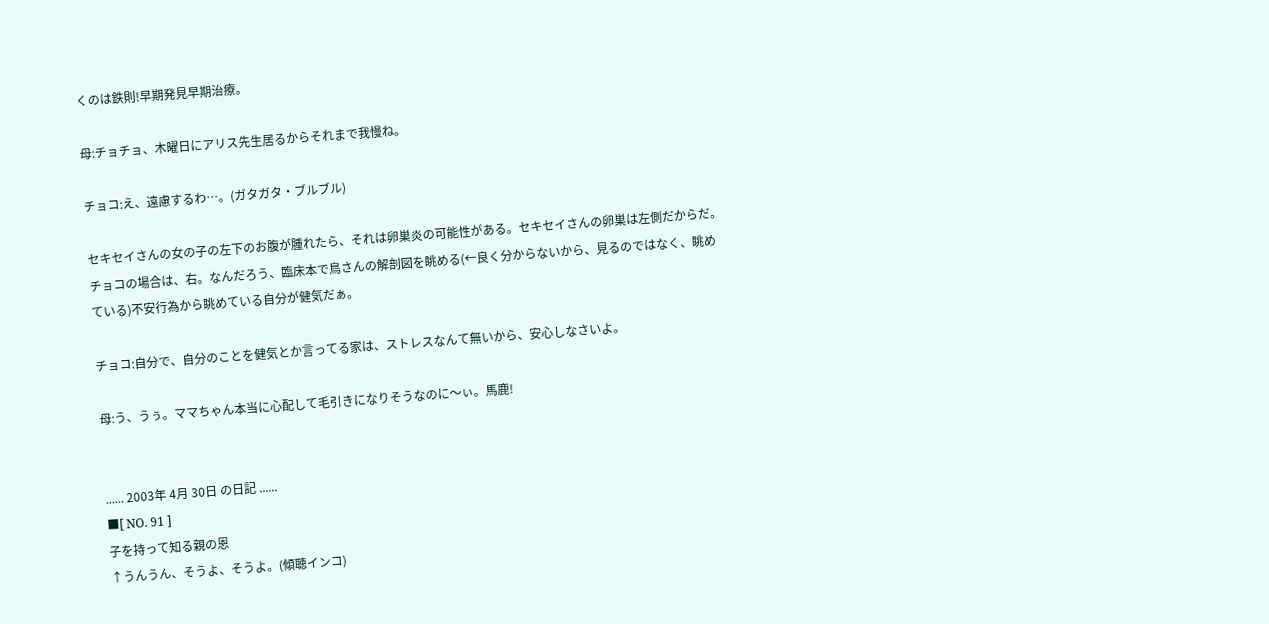くのは鉄則!早期発見早期治療。

母:チョチョ、木曜日にアリス先生居るからそれまで我慢ね。

チョコ:え、遠慮するわ…。(ガタガタ・ブルブル)

セキセイさんの女の子の左下のお腹が腫れたら、それは卵巣炎の可能性がある。セキセイさんの卵巣は左側だからだ。チョコの場合は、右。なんだろう、臨床本で鳥さんの解剖図を眺める(←良く分からないから、見るのではなく、眺めている)不安行為から眺めている自分が健気だぁ。

チョコ:自分で、自分のことを健気とか言ってる家は、ストレスなんて無いから、安心しなさいよ。

母:う、うぅ。ママちゃん本当に心配して毛引きになりそうなのに〜ぃ。馬鹿!


...... 2003年 4月 30日 の日記 ......
■[ NO. 91 ]
子を持って知る親の恩
↑うんうん、そうよ、そうよ。(傾聴インコ)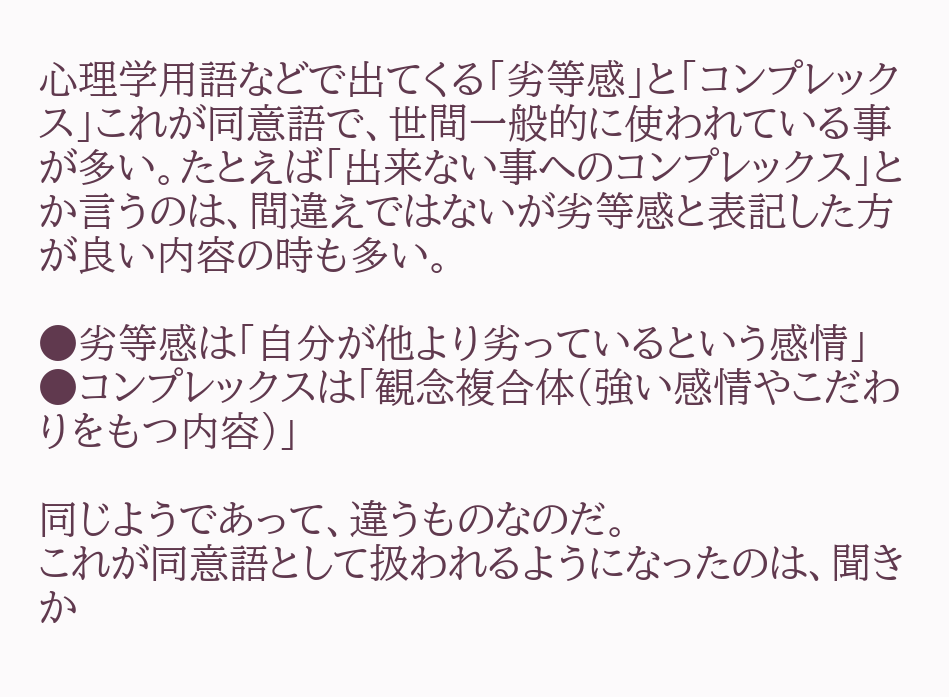心理学用語などで出てくる「劣等感」と「コンプレックス」これが同意語で、世間一般的に使われている事が多い。たとえば「出来ない事へのコンプレックス」とか言うのは、間違えではないが劣等感と表記した方が良い内容の時も多い。

●劣等感は「自分が他より劣っているという感情」
●コンプレックスは「観念複合体(強い感情やこだわりをもつ内容)」

同じようであって、違うものなのだ。
これが同意語として扱われるようになったのは、聞きか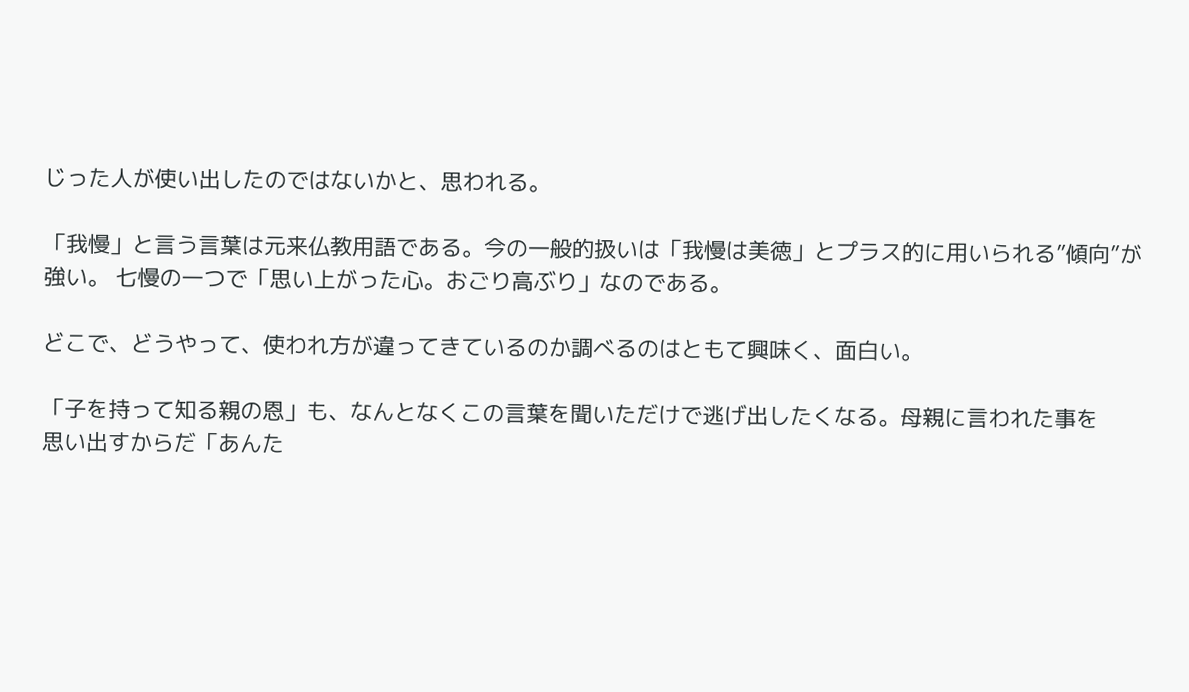じった人が使い出したのではないかと、思われる。

「我慢」と言う言葉は元来仏教用語である。今の一般的扱いは「我慢は美徳」とプラス的に用いられる”傾向”が強い。 七慢の一つで「思い上がった心。おごり高ぶり」なのである。

どこで、どうやって、使われ方が違ってきているのか調べるのはともて興味く、面白い。

「子を持って知る親の恩」も、なんとなくこの言葉を聞いただけで逃げ出したくなる。母親に言われた事を
思い出すからだ「あんた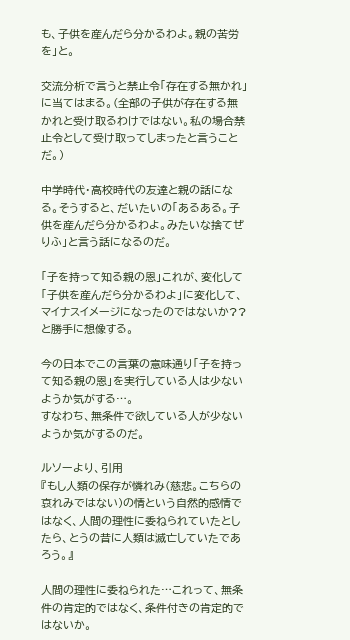も、子供を産んだら分かるわよ。親の苦労を」と。

交流分析で言うと禁止令「存在する無かれ」に当てはまる。(全部の子供が存在する無かれと受け取るわけではない。私の場合禁止令として受け取ってしまったと言うことだ。)

中学時代・高校時代の友達と親の話になる。そうすると、だいたいの「あるある。子供を産んだら分かるわよ。みたいな捨てぜりふ」と言う話になるのだ。

「子を持って知る親の恩」これが、変化して「子供を産んだら分かるわよ」に変化して、マイナスイメージになったのではないか??と勝手に想像する。

今の日本でこの言葉の意味通り「子を持って知る親の恩」を実行している人は少ないようか気がする…。
すなわち、無条件で欲している人が少ないようか気がするのだ。

ルソーより、引用
『もし人類の保存が憐れみ(慈悲。こちらの哀れみではない)の情という自然的感情ではなく、人間の理性に委ねられていたとしたら、とうの昔に人類は滅亡していたであろう。』

人間の理性に委ねられた…これって、無条件の肯定的ではなく、条件付きの肯定的ではないか。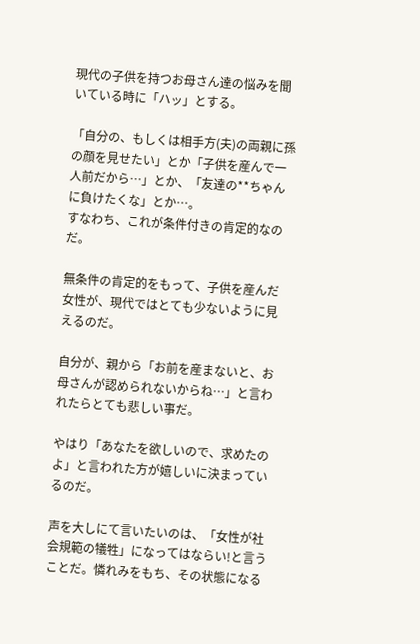現代の子供を持つお母さん達の悩みを聞いている時に「ハッ」とする。

「自分の、もしくは相手方(夫)の両親に孫の顔を見せたい」とか「子供を産んで一人前だから…」とか、「友達の**ちゃんに負けたくな」とか…。
すなわち、これが条件付きの肯定的なのだ。

無条件の肯定的をもって、子供を産んだ女性が、現代ではとても少ないように見えるのだ。

自分が、親から「お前を産まないと、お母さんが認められないからね…」と言われたらとても悲しい事だ。

やはり「あなたを欲しいので、求めたのよ」と言われた方が嬉しいに決まっているのだ。

声を大しにて言いたいのは、「女性が社会規範の犠牲」になってはならい!と言うことだ。憐れみをもち、その状態になる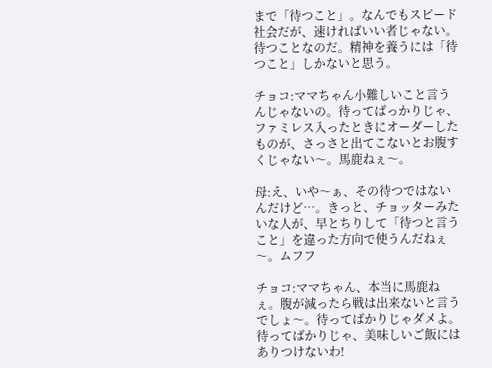まで「待つこと」。なんでもスピード社会だが、速ければいい者じゃない。待つことなのだ。精神を養うには「待つこと」しかないと思う。

チョコ:ママちゃん小難しいこと言うんじゃないの。待ってばっかりじゃ、ファミレス入ったときにオーダーしたものが、さっさと出てこないとお腹すくじゃない〜。馬鹿ねぇ〜。

母:え、いや〜ぁ、その待つではないんだけど…。きっと、チョッターみたいな人が、早とちりして「待つと言うこと」を違った方向で使うんだねぇ〜。ムフフ

チョコ:ママちゃん、本当に馬鹿ねぇ。腹が減ったら戦は出来ないと言うでしょ〜。待ってばかりじゃダメよ。待ってばかりじゃ、美味しいご飯にはありつけないわ!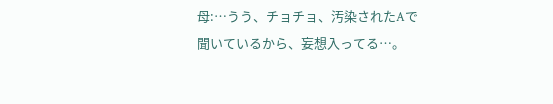母:…うう、チョチョ、汚染されたAで聞いているから、妄想入ってる…。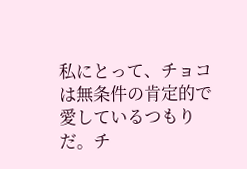私にとって、チョコは無条件の肯定的で愛しているつもりだ。チ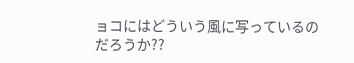ョコにはどういう風に写っているのだろうか??